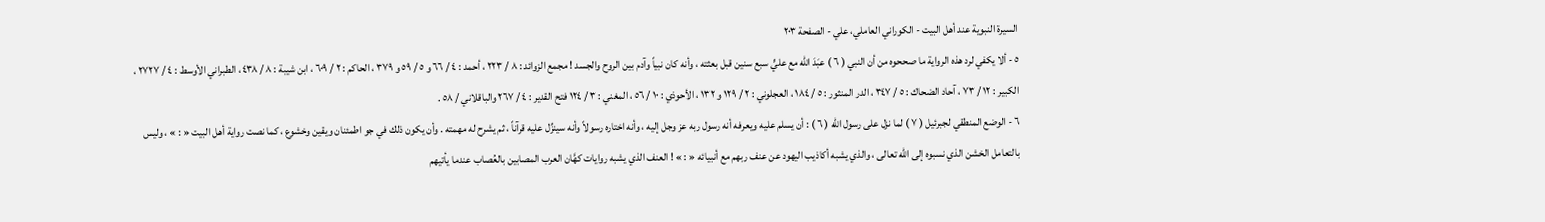السيرة النبوية عند أهل البيت - الكوراني العاملي، علي - الصفحة ٢٠٣
٥ - ألا يكفي لرد هذه الرواية ما صححوه من أن النبي ( ٦ ) عبَدَ الله مع عليٍّ سبع سنين قبل بعثته ، وأنه كان نبياً وآدم بين الروح والجسد ! مجمع الزوائد : ٨ / ٢٢٣ ، أحمد : ٤ / ٦٦ و ٥ / ٥٩ و ٣٧٩ ، الحاكم : ٢ / ٦٠٩ ، ابن شيبة : ٨ / ٤٣٨ ، الطبراني الأوسط : ٤ / ٢٧٢٧ ، الكبير : ١٢ / ٧٣ ، آحاد الضحاك : ٥ / ٣٤٧ ، الدر المنثور : ٥ / ١٨٤ ، العجلوني : ٢ / ١٢٩ و ١٣٢ ، الأحوذي : ١٠ / ٥٦ ، المغني : ٣ / ١٢٤ فتح القدير : ٤ / ٢٦٧ والباقلاني / ٥٨ .
٦ - الوضع المنطقي لجبرئيل ( ٧ ) لما نزل على رسول الله ( ٦ ) : أن يسلم عليه ويعرفه أنه رسول ربه عز وجل إليه ، وأنه اختاره رسولاً وأنه سينزِّل عليه قرآناً ، ثم يشرح له مهمته . وأن يكون ذلك في جو اطمئنان ويقين وخشوع ، كما نصت رواية أهل البيت « : » ، وليس بالتعامل الخشن الذي نسبوه إلى الله تعالى ، والذي يشبه أكاذيب اليهود عن عنف ربهم مع أنبيائه « : » ! العنف الذي يشبه روايات كهَّان العرب المصابين بالعُصاب عندما يأتيهم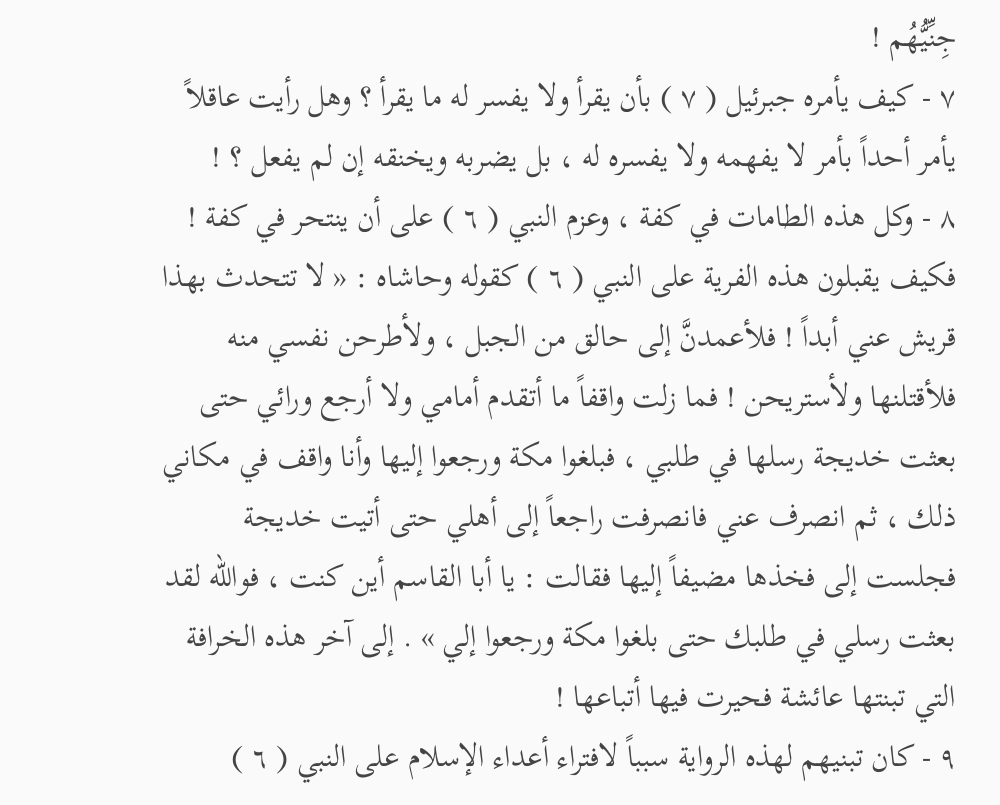جِنِّيُّهُم !
٧ - كيف يأمره جبرئيل ( ٧ ) بأن يقرأ ولا يفسر له ما يقرأ ؟ وهل رأيت عاقلاً يأمر أحداً بأمر لا يفهمه ولا يفسره له ، بل يضربه ويخنقه إن لم يفعل ؟ !
٨ - وكل هذه الطامات في كفة ، وعزم النبي ( ٦ ) على أن ينتحر في كفة ! فكيف يقبلون هذه الفرية على النبي ( ٦ ) كقوله وحاشاه : « لا تتحدث بهذا قريش عني أبداً ! فلأعمدنَّ إلى حالق من الجبل ، ولأطرحن نفسي منه فلأقتلنها ولأستريحن ! فما زلت واقفاً ما أتقدم أمامي ولا أرجع ورائي حتى بعثت خديجة رسلها في طلبي ، فبلغوا مكة ورجعوا إليها وأنا واقف في مكاني ذلك ، ثم انصرف عني فانصرفت راجعاً إلى أهلي حتى أتيت خديجة فجلست إلى فخذها مضيفاً إليها فقالت : يا أبا القاسم أين كنت ، فوالله لقد بعثت رسلي في طلبك حتى بلغوا مكة ورجعوا إلي » . إلى آخر هذه الخرافة التي تبنتها عائشة فحيرت فيها أتباعها !
٩ - كان تبنيهم لهذه الرواية سبباً لافتراء أعداء الإسلام على النبي ( ٦ )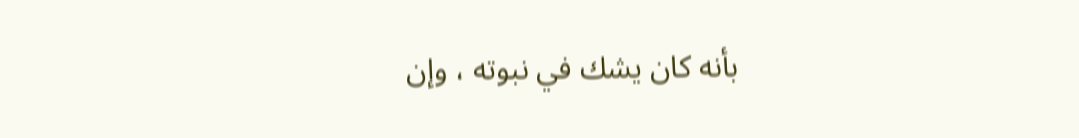بأنه كان يشك في نبوته ، وإن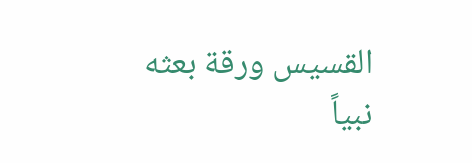القسيس ورقة بعثه نبياً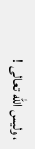، وليس الله تعالى !